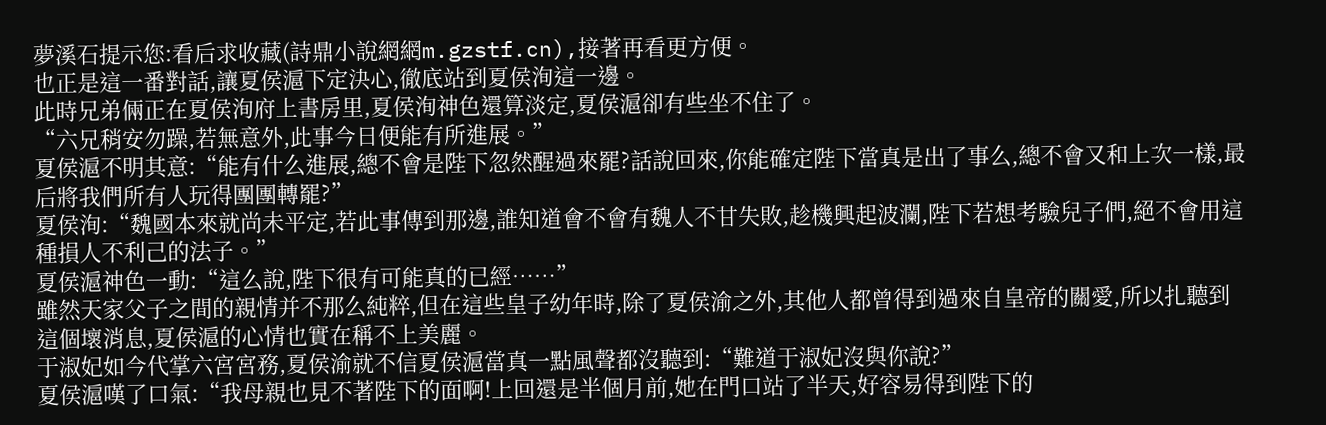夢溪石提示您:看后求收藏(詩鼎小說網網m.gzstf.cn),接著再看更方便。
也正是這一番對話,讓夏侯滬下定決心,徹底站到夏侯洵這一邊。
此時兄弟倆正在夏侯洵府上書房里,夏侯洵神色還算淡定,夏侯滬卻有些坐不住了。
“六兄稍安勿躁,若無意外,此事今日便能有所進展。”
夏侯滬不明其意:“能有什么進展,總不會是陛下忽然醒過來罷?話說回來,你能確定陛下當真是出了事么,總不會又和上次一樣,最后將我們所有人玩得團團轉罷?”
夏侯洵:“魏國本來就尚未平定,若此事傳到那邊,誰知道會不會有魏人不甘失敗,趁機興起波瀾,陛下若想考驗兒子們,絕不會用這種損人不利己的法子。”
夏侯滬神色一動:“這么說,陛下很有可能真的已經……”
雖然天家父子之間的親情并不那么純粹,但在這些皇子幼年時,除了夏侯渝之外,其他人都曾得到過來自皇帝的關愛,所以扎聽到這個壞消息,夏侯滬的心情也實在稱不上美麗。
于淑妃如今代掌六宮宮務,夏侯渝就不信夏侯滬當真一點風聲都沒聽到:“難道于淑妃沒與你說?”
夏侯滬嘆了口氣:“我母親也見不著陛下的面啊!上回還是半個月前,她在門口站了半天,好容易得到陛下的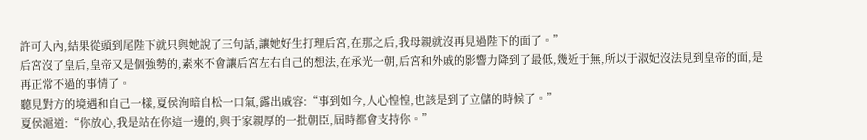許可入內,結果從頭到尾陛下就只與她說了三句話,讓她好生打理后宮,在那之后,我母親就沒再見過陛下的面了。”
后宮沒了皇后,皇帝又是個強勢的,素來不會讓后宮左右自己的想法,在承光一朝,后宮和外戚的影響力降到了最低,幾近于無,所以于淑妃沒法見到皇帝的面,是再正常不過的事情了。
聽見對方的境遇和自己一樣,夏侯洵暗自松一口氣,露出戚容:“事到如今,人心惶惶,也該是到了立儲的時候了。”
夏侯滬道:“你放心,我是站在你這一邊的,與于家親厚的一批朝臣,屆時都會支持你。”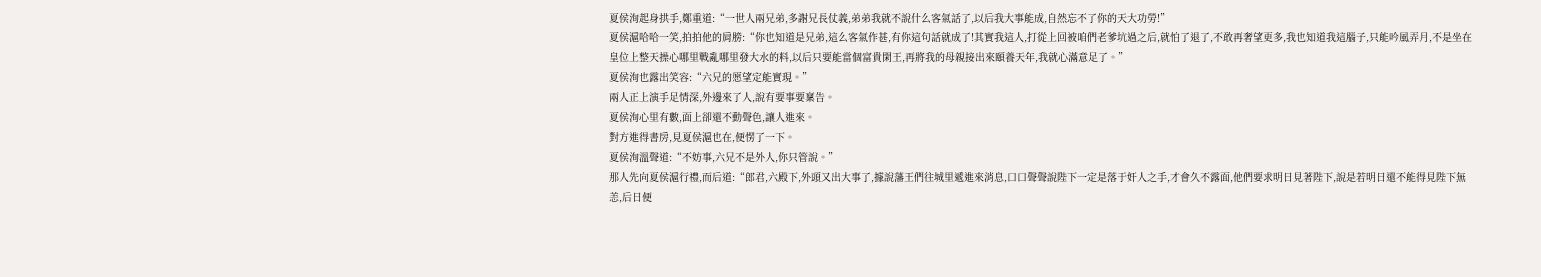夏侯洵起身拱手,鄭重道:“一世人兩兄弟,多謝兄長仗義,弟弟我就不說什么客氣話了,以后我大事能成,自然忘不了你的天大功勞!”
夏侯滬哈哈一笑,拍拍他的肩膀:“你也知道是兄弟,這么客氣作甚,有你這句話就成了!其實我這人,打從上回被咱們老爹坑過之后,就怕了退了,不敢再奢望更多,我也知道我這腦子,只能吟風弄月,不是坐在皇位上整天操心哪里戰亂哪里發大水的料,以后只要能當個富貴閑王,再將我的母親接出來頤養天年,我就心滿意足了。”
夏侯洵也露出笑容:“六兄的愿望定能實現。”
兩人正上演手足情深,外邊來了人,說有要事要稟告。
夏侯洵心里有數,面上卻還不動聲色,讓人進來。
對方進得書房,見夏侯滬也在,便愣了一下。
夏侯洵溫聲道:“不妨事,六兄不是外人,你只管說。”
那人先向夏侯滬行禮,而后道:“郎君,六殿下,外頭又出大事了,據說藩王們往城里遞進來消息,口口聲聲說陛下一定是落于奸人之手,才會久不露面,他們要求明日見著陛下,說是若明日還不能得見陛下無恙,后日便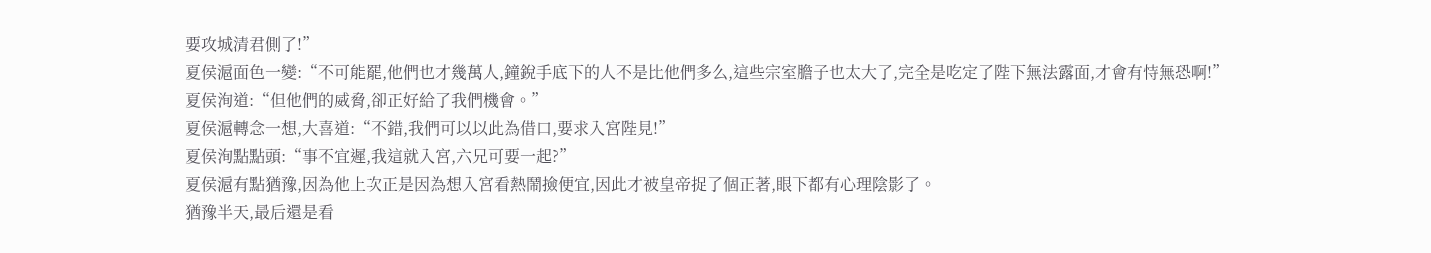要攻城清君側了!”
夏侯滬面色一變:“不可能罷,他們也才幾萬人,鐘銳手底下的人不是比他們多么,這些宗室膽子也太大了,完全是吃定了陛下無法露面,才會有恃無恐啊!”
夏侯洵道:“但他們的威脅,卻正好給了我們機會。”
夏侯滬轉念一想,大喜道:“不錯,我們可以以此為借口,要求入宮陛見!”
夏侯洵點點頭:“事不宜遲,我這就入宮,六兄可要一起?”
夏侯滬有點猶豫,因為他上次正是因為想入宮看熱鬧撿便宜,因此才被皇帝捉了個正著,眼下都有心理陰影了。
猶豫半天,最后還是看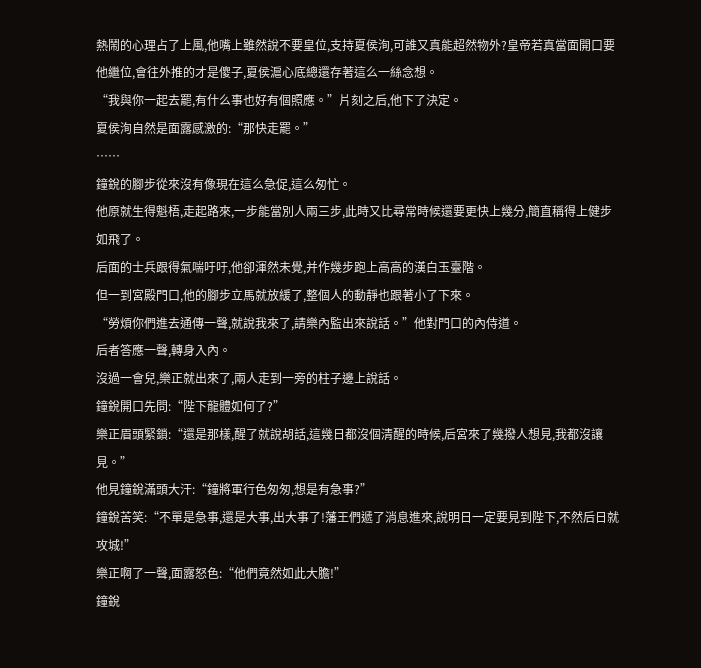熱鬧的心理占了上風,他嘴上雖然說不要皇位,支持夏侯洵,可誰又真能超然物外?皇帝若真當面開口要他繼位,會往外推的才是傻子,夏侯滬心底總還存著這么一絲念想。
“我與你一起去罷,有什么事也好有個照應。”片刻之后,他下了決定。
夏侯洵自然是面露感激的:“那快走罷。”
……
鐘銳的腳步從來沒有像現在這么急促,這么匆忙。
他原就生得魁梧,走起路來,一步能當別人兩三步,此時又比尋常時候還要更快上幾分,簡直稱得上健步如飛了。
后面的士兵跟得氣喘吁吁,他卻渾然未覺,并作幾步跑上高高的漢白玉臺階。
但一到宮殿門口,他的腳步立馬就放緩了,整個人的動靜也跟著小了下來。
“勞煩你們進去通傳一聲,就說我來了,請樂內監出來說話。”他對門口的內侍道。
后者答應一聲,轉身入內。
沒過一會兒,樂正就出來了,兩人走到一旁的柱子邊上說話。
鐘銳開口先問:“陛下龍體如何了?”
樂正眉頭緊鎖:“還是那樣,醒了就說胡話,這幾日都沒個清醒的時候,后宮來了幾撥人想見,我都沒讓見。”
他見鐘銳滿頭大汗:“鐘將軍行色匆匆,想是有急事?”
鐘銳苦笑:“不單是急事,還是大事,出大事了!藩王們遞了消息進來,說明日一定要見到陛下,不然后日就攻城!”
樂正啊了一聲,面露怒色:“他們竟然如此大膽!”
鐘銳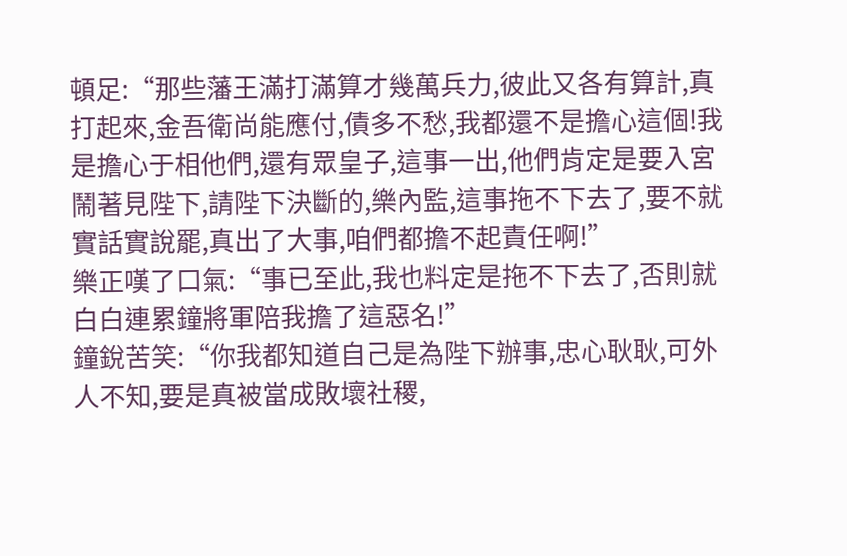頓足:“那些藩王滿打滿算才幾萬兵力,彼此又各有算計,真打起來,金吾衛尚能應付,債多不愁,我都還不是擔心這個!我是擔心于相他們,還有眾皇子,這事一出,他們肯定是要入宮鬧著見陛下,請陛下決斷的,樂內監,這事拖不下去了,要不就實話實說罷,真出了大事,咱們都擔不起責任啊!”
樂正嘆了口氣:“事已至此,我也料定是拖不下去了,否則就白白連累鐘將軍陪我擔了這惡名!”
鐘銳苦笑:“你我都知道自己是為陛下辦事,忠心耿耿,可外人不知,要是真被當成敗壞社稷,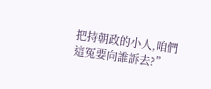把持朝政的小人,咱們這冤要向誰訴去?”